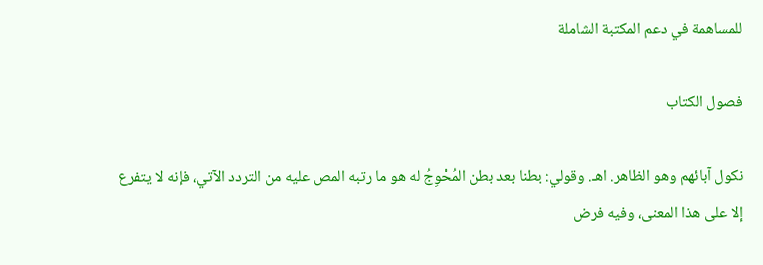للمساهمة في دعم المكتبة الشاملة

فصول الكتاب

نكول آبائهم وهو الظاهر. اهـ. وقولي: بطنا بعد بطن المُحْوِجُ له هو ما رتبه المص عليه من التردد الآتي، فإنه لا يتفرع إلا على هذا المعنى، وفيه فرض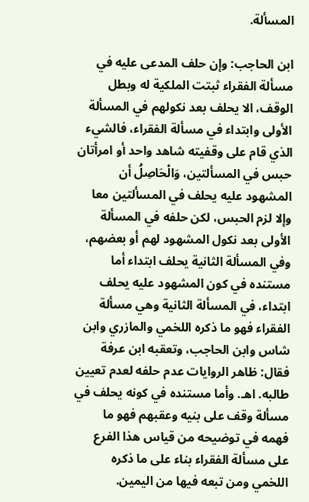المسألة.

ابن الحاجب: وإن حلف المدعى عليه في مسألة الفقراء ثبتت الملكية له وبطل الوقف، الا يحلف بعد نكولهم في المسألة الأولى وابتداء في مسألة الفقراء، فالشيء الذي قام على وقفيته شاهد واحد أو امرأتان حبس في المسألتين، وَالْحَاصِلُ أن المشهود عليه يحلف في المسألتين معا وإلا لزم الحبس، لكن حلفه في المسألة الأولى بعد نكول المشهود لهم أو بعضهم، وفي المسألة الثانية يحلف ابتداء أما مستنده في كون المشهود عليه يحلف ابتداء، في المسألة الثانية وهي مسألة الفقراء فهو ما ذكره اللخمي والمازري وابن شاس وابن الحاجب، وتعقبه ابن عرفة فقال: ظاهر الروايات عدم حلفه لعدم تعيين طالبه. اهـ. وأما مستنده في كونه يحلف في مسألة وقف على بنيه وعقبهم فهو ما فهمه في توضيحه من قياس هذا الفرع على مسألة الفقراء بناء على ما ذكره اللخمي ومن تبعه فيها من اليمين.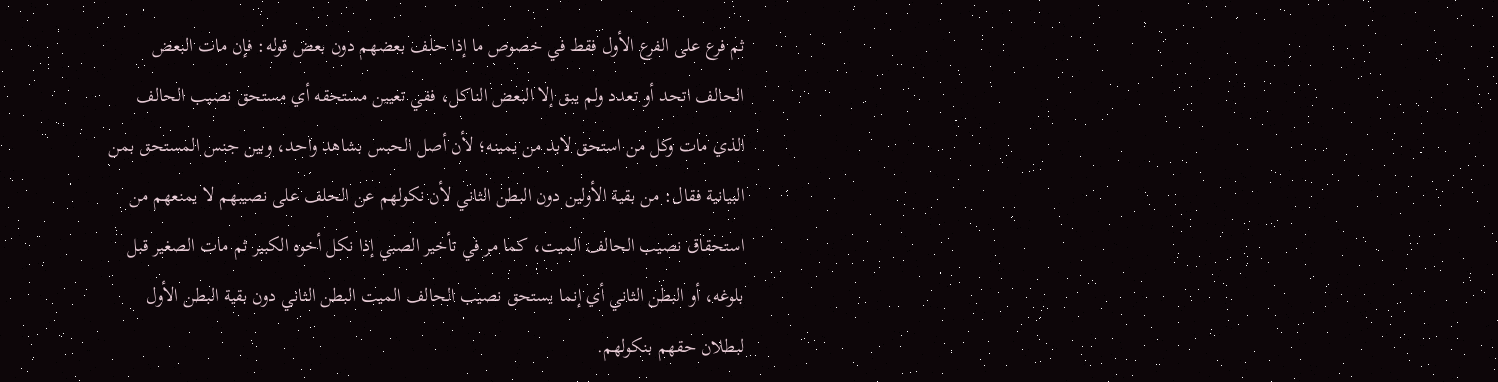ثم فرع على الفرع الأول فقط في خصوص ما إذا حلف بعضهم دون بعض قوله: فإن مات البعض الحالف اتحد أو تعدد ولم يبق إلا البعض الناكل، ففي تعيين مستحقه أي مستحق نصيب الحالف الذي مات وكل من استحق لابد من يمينه؛ لأن أصل الحبس بشاهد واحد، وبين جنس المستحق بمن البيانية فقال: من بقية الأولين دون البطن الثاني لأن نكولهم عن الحلف على نصيبهم لا يمنعهم من استحقاق نصيب الحالف الميت، كما مر في تأخير الصبي إذا نكل أخوه الكبير ثم مات الصغير قبل بلوغه، أو البطن الثاني أي إنما يستحق نصيب الحالف الميت البطن الثاني دون بقية البطن الأول لبطلان حقهم بنكولهم.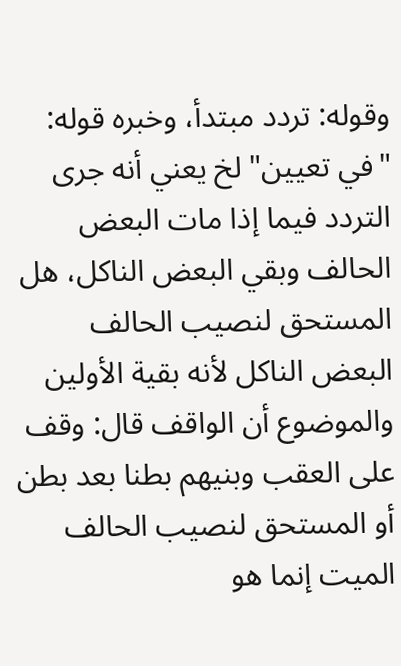وقوله: تردد مبتدأ، وخبره قوله: "في تعيين" لخ يعني أنه جرى التردد فيما إذا مات البعض الحالف وبقي البعض الناكل، هل المستحق لنصيب الحالف البعض الناكل لأنه بقية الأولين والموضوع أن الواقف قال: وقف على العقب وبنيهم بطنا بعد بطن أو المستحق لنصيب الحالف الميت إنما هو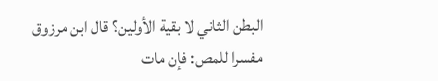البطن الثاني لا بقية الأولين؟ قال ابن مرزوق مفسرا للمص: فإن مات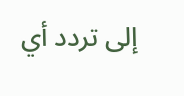إلى تردد أي